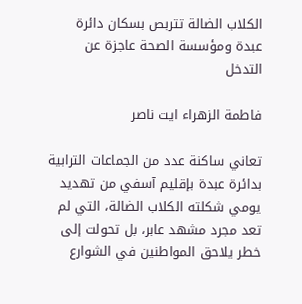الكلاب الضالة تتربص بسكان دائرة عبدة ومؤسسة الصحة عاجزة عن التدخل

فاطمة الزهراء ايت ناصر

تعاني ساكنة عدد من الجماعات الترابية بدائرة عبدة بإقليم آسفي من تهديد يومي شكلته الكلاب الضالة، التي لم تعد مجرد مشهد عابر، بل تحولت إلى خطر يلاحق المواطنين في الشوارع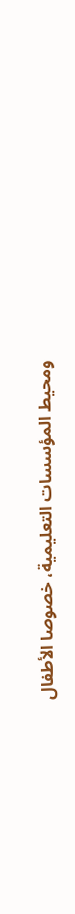ومحيط المؤسسات التعليمية، خصوصا الأطفال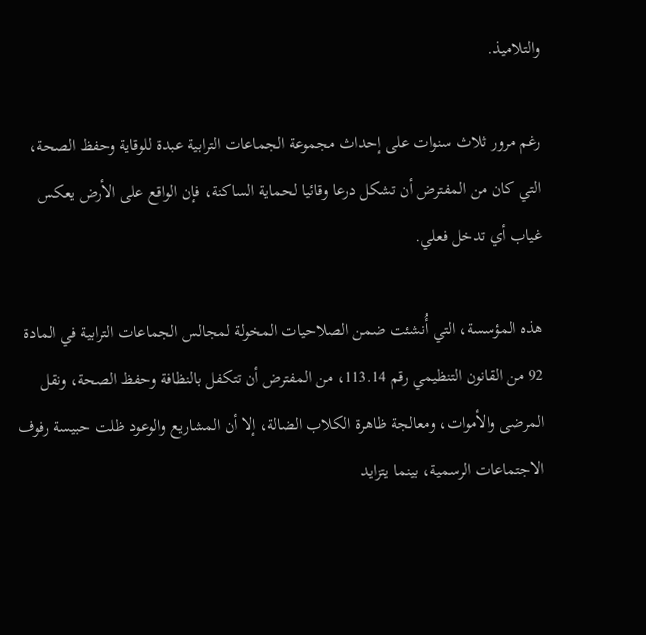والتلاميذ.

رغم مرور ثلاث سنوات على إحداث مجموعة الجماعات الترابية عبدة للوقاية وحفظ الصحة، التي كان من المفترض أن تشكل درعا وقائيا لحماية الساكنة، فإن الواقع على الأرض يعكس غياب أي تدخل فعلي.

هذه المؤسسة، التي أُنشئت ضمن الصلاحيات المخولة لمجالس الجماعات الترابية في المادة 92 من القانون التنظيمي رقم 113.14، من المفترض أن تتكفل بالنظافة وحفظ الصحة، ونقل المرضى والأموات، ومعالجة ظاهرة الكلاب الضالة، إلا أن المشاريع والوعود ظلت حبيسة رفوف الاجتماعات الرسمية، بينما يتزايد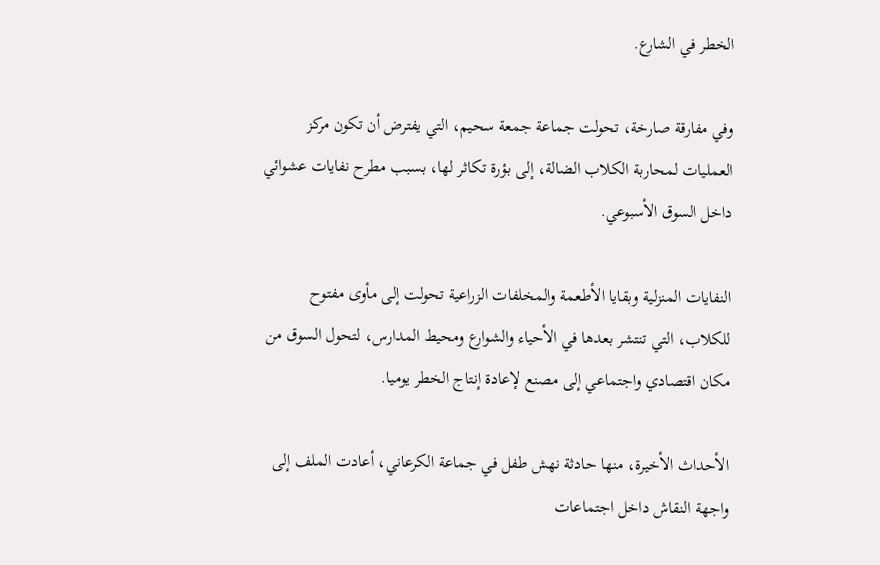الخطر في الشارع.

وفي مفارقة صارخة، تحولت جماعة جمعة سحيم، التي يفترض أن تكون مركز العمليات لمحاربة الكلاب الضالة، إلى بؤرة تكاثر لها، بسبب مطرح نفايات عشوائي داخل السوق الأسبوعي.

النفايات المنزلية وبقايا الأطعمة والمخلفات الزراعية تحولت إلى مأوى مفتوح للكلاب، التي تنتشر بعدها في الأحياء والشوارع ومحيط المدارس، لتحول السوق من مكان اقتصادي واجتماعي إلى مصنع لإعادة إنتاج الخطر يوميا.

الأحداث الأخيرة، منها حادثة نهش طفل في جماعة الكرعاني، أعادت الملف إلى واجهة النقاش داخل اجتماعات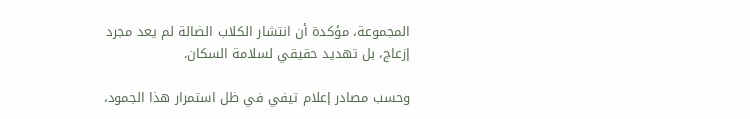المجموعة، مؤكدة أن انتشار الكلاب الضالة لم يعد مجرد إزعاج، بل تهديد حقيقي لسلامة السكان.

وحسب مصادر إعلام تيفي في ظل استمرار هذا الجمود،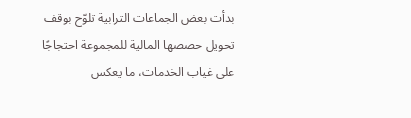بدأت بعض الجماعات الترابية تلوّح بوقف تحويل حصصها المالية للمجموعة احتجاجًا على غياب الخدمات، ما يعكس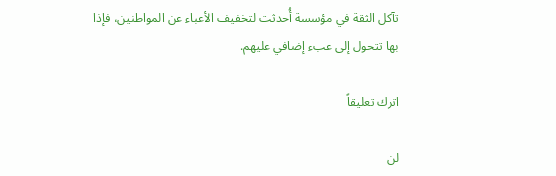تآكل الثقة في مؤسسة أُحدثت لتخفيف الأعباء عن المواطنين، فإذا بها تتحول إلى عبء إضافي عليهم.

اترك تعليقاً

لن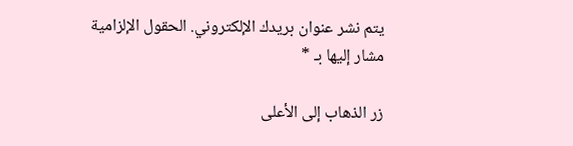يتم نشر عنوان بريدك الإلكتروني. الحقول الإلزامية مشار إليها بـ *

زر الذهاب إلى الأعلى